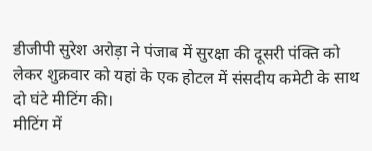डीजीपी सुरेश अरोड़ा ने पंजाब में सुरक्षा की दूसरी पंक्ति को लेकर शुक्रवार को यहां के एक होटल में संसदीय कमेटी के साथ दो घंटे मीटिंग की।
मीटिंग में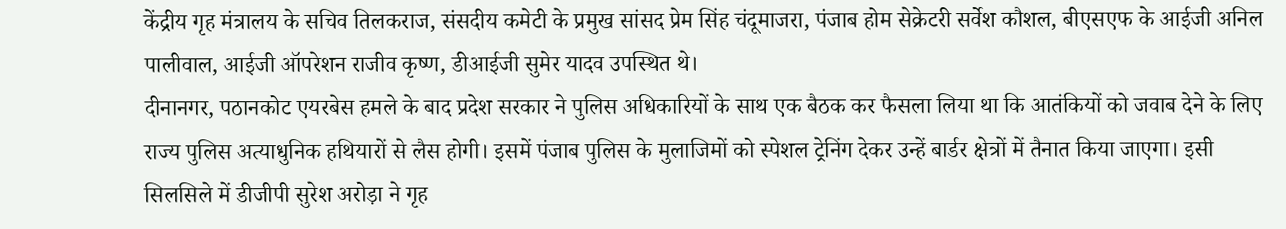केंद्रीय गृह मंत्रालय के सचिव तिलकराज, संसदीय कमेटी के प्रमुख सांसद प्रेम सिंह चंदूमाजरा, पंजाब होम सेक्रेटरी सर्वेश कौशल, बीएसएफ के आईजी अनिल पालीवाल, आईजी ऑपरेशन राजीव कृष्ण, डीआईजी सुमेर यादव उपस्थित थे।
दीनानगर, पठानकोट एयरबेस हमले के बाद प्रदेश सरकार ने पुलिस अधिकारियों के साथ एक बैठक कर फैसला लिया था कि आतंकियों को जवाब देने के लिए राज्य पुलिस अत्याधुनिक हथियारों से लैस होगी। इसमें पंजाब पुलिस के मुलाजिमों को स्पेशल ट्रेनिंग देकर उन्हें बार्डर क्षेत्रों में तैनात किया जाएगा। इसी सिलसिले में डीजीपी सुरेश अरोड़ा ने गृह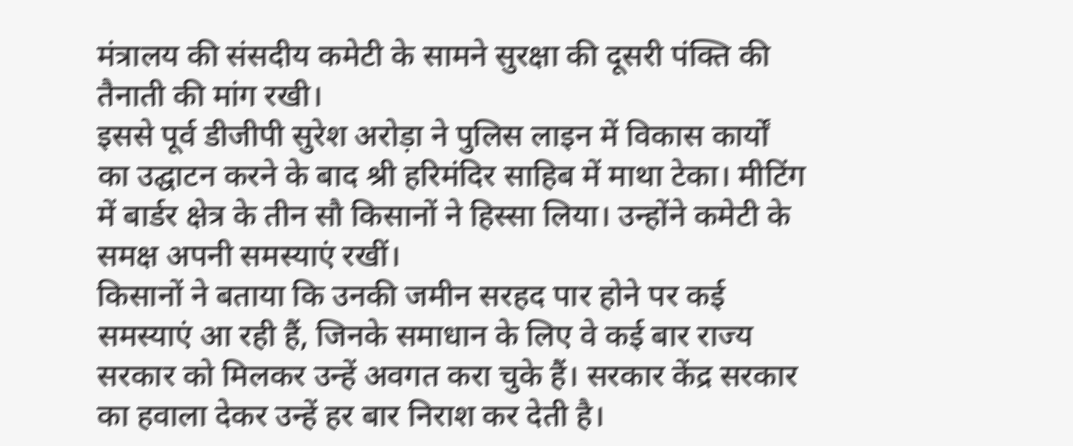मंत्रालय की संसदीय कमेटी के सामने सुरक्षा की दूसरी पंक्ति की तैनाती की मांग रखी।
इससे पूर्व डीजीपी सुरेश अरोड़ा ने पुलिस लाइन में विकास कार्यों का उद्घाटन करने के बाद श्री हरिमंदिर साहिब में माथा टेका। मीटिंग में बार्डर क्षेत्र के तीन सौ किसानों ने हिस्सा लिया। उन्होंने कमेटी के समक्ष अपनी समस्याएं रखीं।
किसानों ने बताया कि उनकी जमीन सरहद पार होने पर कई समस्याएं आ रही हैं, जिनके समाधान के लिए वे कई बार राज्य सरकार को मिलकर उन्हें अवगत करा चुके हैं। सरकार केंद्र सरकार का हवाला देकर उन्हें हर बार निराश कर देती है।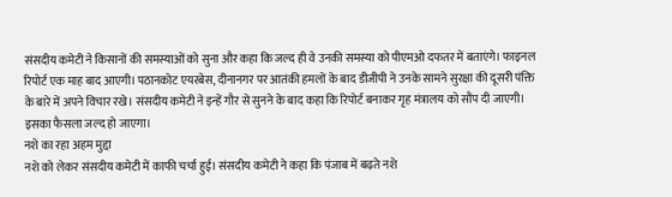संसदीय कमेटी ने किसानों की समस्याओं को सुना और कहा कि जल्द ही वे उनकी समस्या को पीएमओ दफतर में बताएंगे। फाइनल रिपोर्ट एक माह बाद आएगी। पठानकोट एयरबेस, दीनानगर पर आतंकी हमलों के बाद डीजीपी ने उनके सामने सुरक्षा की दूसरी पंक्ति के बारे में अपने विचार रखे। संसदीय कमेटी ने इन्हें गौर से सुनने के बाद कहा कि रिपोर्ट बनाकर गृह मंत्रालय को सौंप दी जाएगी। इसका फैसला जल्द हो जाएगा।
नशे का रहा अहम मुद्दा
नशे को लेकर संसदीय कमेटी में काफी चर्चा हुई। संसदीय कमेटी ने कहा कि पंजाब में बढ़ते नशे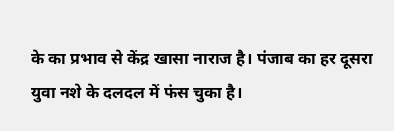के का प्रभाव से केंद्र खासा नाराज है। पंजाब का हर दूसरा युवा नशे के दलदल में फंस चुका है।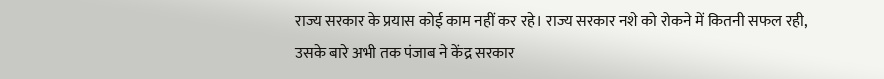राज्य सरकार के प्रयास कोई काम नहीं कर रहे। राज्य सरकार नशे को रोकने में कितनी सफल रही, उसके बारे अभी तक पंजाब ने केंद्र सरकार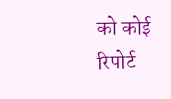को कोई रिपोर्ट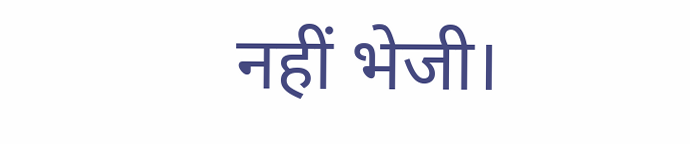नहीं भेजी।